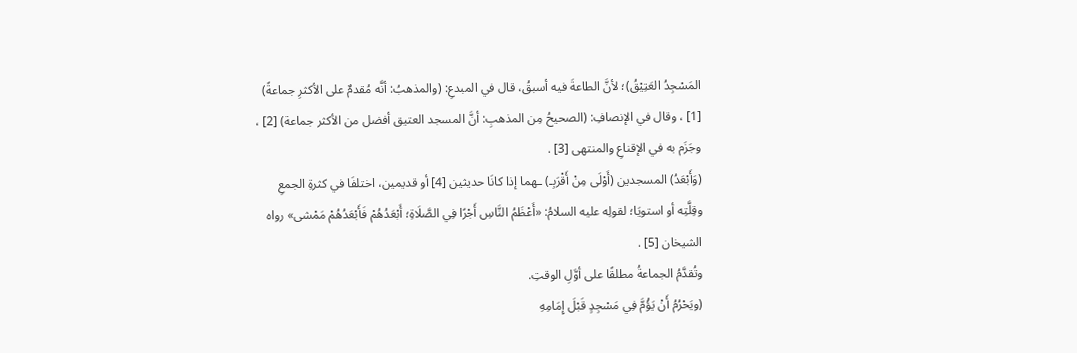المَسْجِدُ العَتِيْقُ)؛ لأنَّ الطاعةَ فيه أسبقُ، قال في المبدعِ: (والمذهبُ: أنَّه مُقدمٌ على الأكثرِ جماعةً) [1] ، وقال في الإنصافِ: (الصحيحُ مِن المذهبِ: أنَّ المسجد العتيق أفضل من الأكثر جماعة) [2] ، وجَزَم به في الإقناعِ والمنتهى [3] .
(وَأَبْعَدُ) المسجدين (أَوْلَى مِنْ أَقْرَبِـ) ـهما إذا كانَا حديثين [4] أو قديمين، اختلفَا في كثرةِ الجمعِ وقِلَّتِه أو استويَا؛ لقولِه عليه السلامُ: «أَعْظَمُ النَّاسِ أَجْرًا فِي الصَّلَاةِ؛ أَبْعَدُهُمْ فَأَبْعَدُهُمْ مَمْشى» رواه الشيخان [5] .
وتُقدَّمُ الجماعةُ مطلقًا على أوَّلِ الوقتِ.
(ويَحْرُمُ أَنْ يَؤُمَّ فِي مَسْجِدٍ قَبْلَ إِمَامِهِ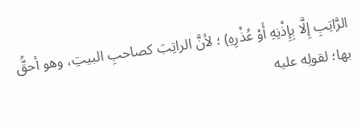الرَّاتِبِ إِلَّا بِإِذْنِهِ أَوْ عُذْرِهِ) ؛ لأنَّ الراتِبَ كصاحبِ البيتِ، وهو أحقُّ بها؛ لقولِه عليه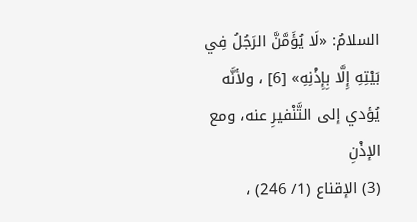السلامُ: «لَا يُؤَمَّنَّ الرَجُلُ فِي بَيْتِهِ إِلَّا بِإِذْنِهِ» [6] ، ولأنَّه يُؤدي إلى التَّنْفيرِ عنه، ومع الإذْنِ
(3) الإقناع (1/ 246) ،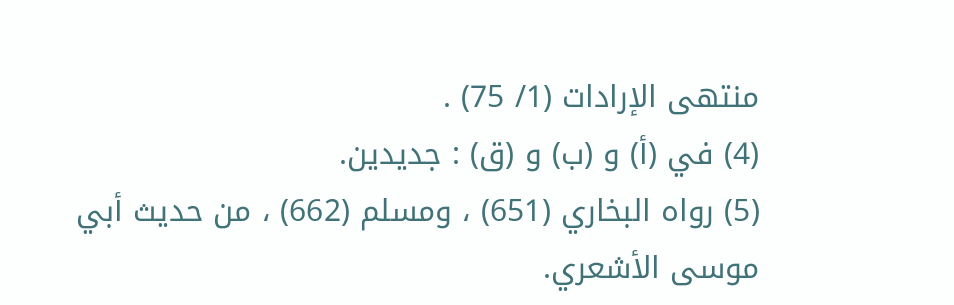منتهى الإرادات (1/ 75) .
(4) في (أ) و (ب) و (ق) : جديدين.
(5) رواه البخاري (651) ، ومسلم (662) ، من حديث أبي موسى الأشعري.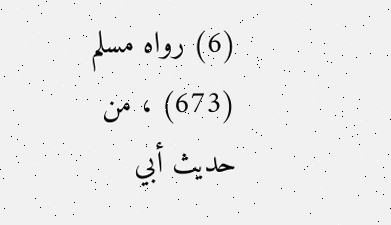(6) رواه مسلم (673) ، من حديث أبي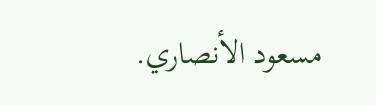مسعود الأنصاري.